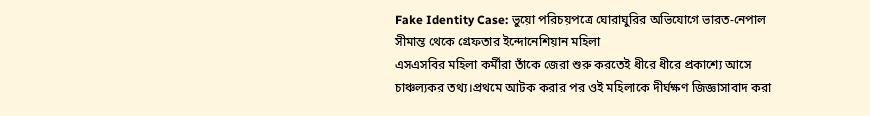Fake Identity Case: ভুয়ো পরিচয়পত্রে ঘোরাঘুরির অভিযোগে ভারত-নেপাল সীমান্ত থেকে গ্রেফতার ইন্দোনেশিয়ান মহিলা
এসএসবির মহিলা কর্মীরা তাঁকে জেরা শুরু করতেই ধীরে ধীরে প্রকাশ্যে আসে চাঞ্চল্যকর তথ্য।প্রথমে আটক করার পর ওই মহিলাকে দীর্ঘক্ষণ জিজ্ঞাসাবাদ করা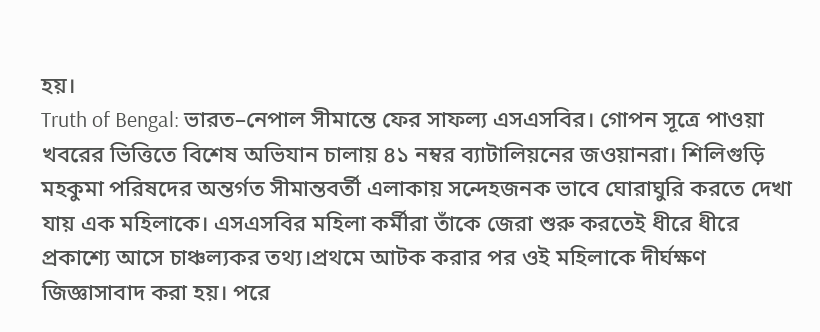হয়।
Truth of Bengal: ভারত–নেপাল সীমান্তে ফের সাফল্য এসএসবির। গোপন সূত্রে পাওয়া খবরের ভিত্তিতে বিশেষ অভিযান চালায় ৪১ নম্বর ব্যাটালিয়নের জওয়ানরা। শিলিগুড়ি মহকুমা পরিষদের অন্তর্গত সীমান্তবর্তী এলাকায় সন্দেহজনক ভাবে ঘোরাঘুরি করতে দেখা যায় এক মহিলাকে। এসএসবির মহিলা কর্মীরা তাঁকে জেরা শুরু করতেই ধীরে ধীরে প্রকাশ্যে আসে চাঞ্চল্যকর তথ্য।প্রথমে আটক করার পর ওই মহিলাকে দীর্ঘক্ষণ জিজ্ঞাসাবাদ করা হয়। পরে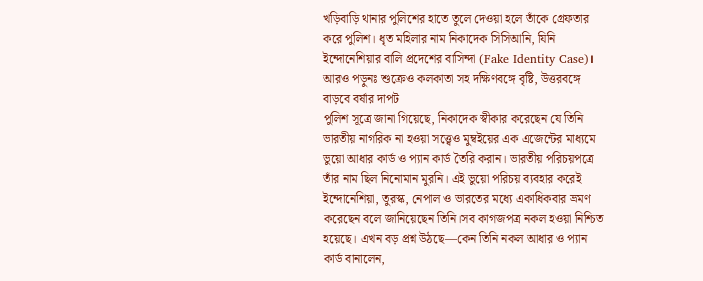খড়িবাড়ি থানার পুলিশের হাতে তুলে দেওয়া হলে তাঁকে গ্রেফতার করে পুলিশ। ধৃত মহিলার নাম নিকাদেক সিসিআনি, যিনি ইন্দোনেশিয়ার বালি প্রদেশের বাসিন্দা (Fake Identity Case)।
আরও পড়ুনঃ শুক্রেও কলকাতা সহ দক্ষিণবঙ্গে বৃষ্টি, উত্তরবঙ্গে বাড়বে বর্ষার দাপট
পুলিশ সূত্রে জানা গিয়েছে, নিকাদেক স্বীকার করেছেন যে তিনি ভারতীয় নাগরিক না হওয়া সত্ত্বেও মুম্বইয়ের এক এজেন্টের মাধ্যমে ভুয়ো আধার কার্ড ও প্যান কার্ড তৈরি করান। ভারতীয় পরিচয়পত্রে তাঁর নাম ছিল নিনোমান মুরনি। এই ভুয়ো পরিচয় ব্যবহার করেই ইন্দোনেশিয়া, তুরস্ক, নেপাল ও ভারতের মধ্যে একাধিকবার ভ্রমণ করেছেন বলে জানিয়েছেন তিনি।সব কাগজপত্র নকল হওয়া নিশ্চিত হয়েছে। এখন বড় প্রশ্ন উঠছে—কেন তিনি নকল আধার ও প্যান কার্ড বানালেন,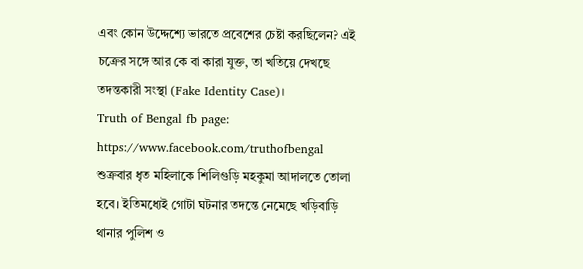এবং কোন উদ্দেশ্যে ভারতে প্রবেশের চেষ্টা করছিলেন? এই চক্রের সঙ্গে আর কে বা কারা যুক্ত, তা খতিয়ে দেখছে তদন্তকারী সংস্থা (Fake Identity Case)।
Truth of Bengal fb page: https://www.facebook.com/truthofbengal
শুক্রবার ধৃত মহিলাকে শিলিগুড়ি মহকুমা আদালতে তোলা হবে। ইতিমধ্যেই গোটা ঘটনার তদন্তে নেমেছে খড়িবাড়ি থানার পুলিশ ও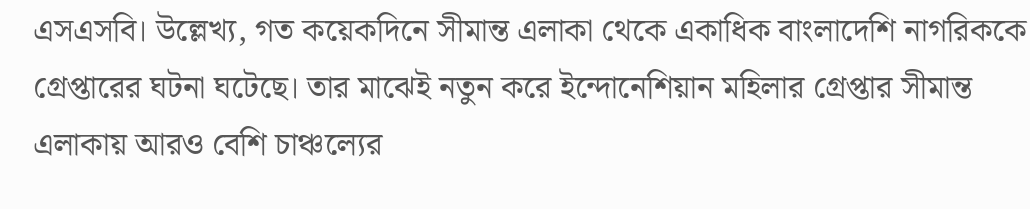এসএসবি। উল্লেখ্য, গত কয়েকদিনে সীমান্ত এলাকা থেকে একাধিক বাংলাদেশি নাগরিককে গ্রেপ্তারের ঘটনা ঘটেছে। তার মাঝেই নতুন করে ইন্দোনেশিয়ান মহিলার গ্রেপ্তার সীমান্ত এলাকায় আরও বেশি চাঞ্চল্যের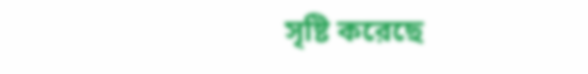সৃষ্টি করেছে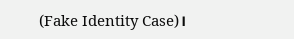(Fake Identity Case)।